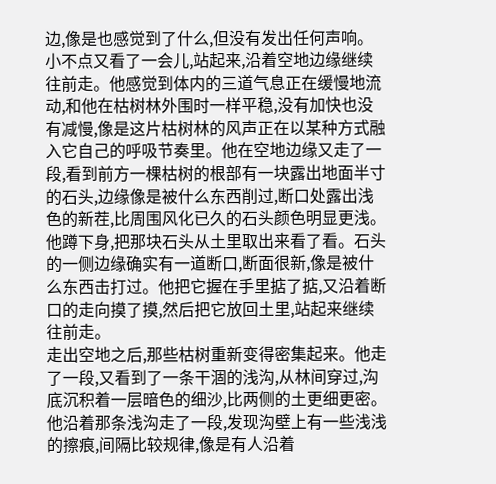边,像是也感觉到了什么,但没有发出任何声响。小不点又看了一会儿,站起来,沿着空地边缘继续往前走。他感觉到体内的三道气息正在缓慢地流动,和他在枯树林外围时一样平稳,没有加快也没有减慢,像是这片枯树林的风声正在以某种方式融入它自己的呼吸节奏里。他在空地边缘又走了一段,看到前方一棵枯树的根部有一块露出地面半寸的石头,边缘像是被什么东西削过,断口处露出浅色的新茬,比周围风化已久的石头颜色明显更浅。他蹲下身,把那块石头从土里取出来看了看。石头的一侧边缘确实有一道断口,断面很新,像是被什么东西击打过。他把它握在手里掂了掂,又沿着断口的走向摸了摸,然后把它放回土里,站起来继续往前走。
走出空地之后,那些枯树重新变得密集起来。他走了一段,又看到了一条干涸的浅沟,从林间穿过,沟底沉积着一层暗色的细沙,比两侧的土更细更密。他沿着那条浅沟走了一段,发现沟壁上有一些浅浅的擦痕,间隔比较规律,像是有人沿着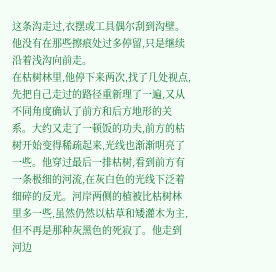这条沟走过,衣摆或工具偶尔刮到沟壁。他没有在那些擦痕处过多停留,只是继续沿着浅沟向前走。
在枯树林里,他停下来两次,找了几处视点,先把自己走过的路径重新理了一遍,又从不同角度确认了前方和后方地形的关系。大约又走了一顿饭的功夫,前方的枯树开始变得稀疏起来,光线也渐渐明亮了一些。他穿过最后一排枯树,看到前方有一条极细的河流,在灰白色的光线下泛着细碎的反光。河岸两侧的植被比枯树林里多一些,虽然仍然以枯草和矮灌木为主,但不再是那种灰黑色的死寂了。他走到河边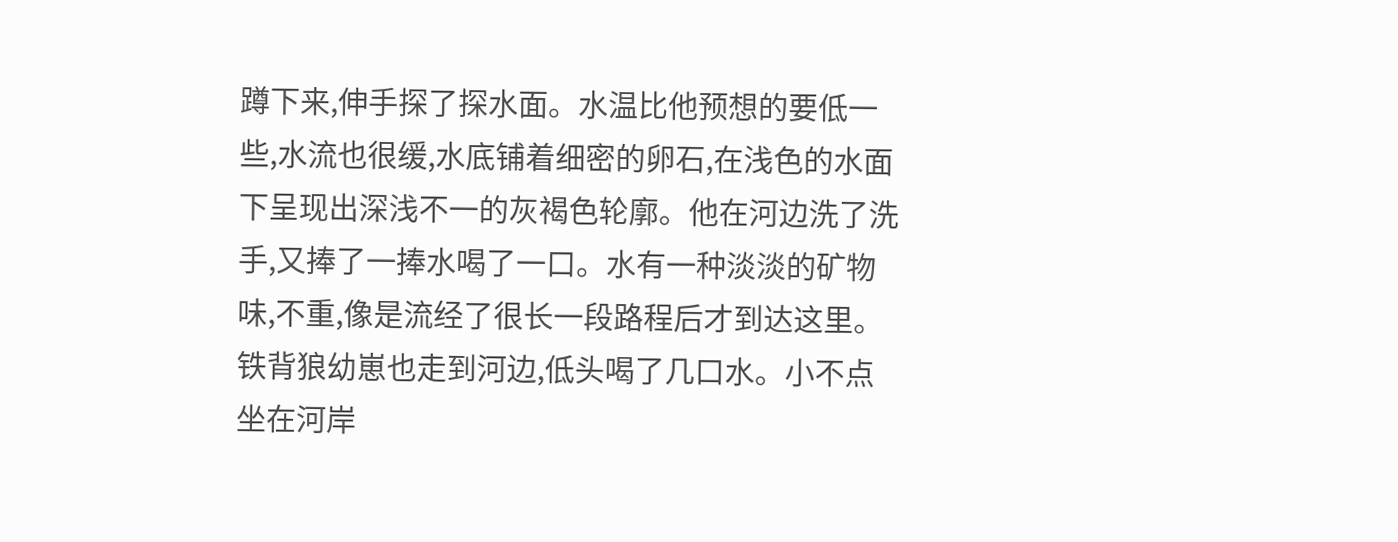蹲下来,伸手探了探水面。水温比他预想的要低一些,水流也很缓,水底铺着细密的卵石,在浅色的水面下呈现出深浅不一的灰褐色轮廓。他在河边洗了洗手,又捧了一捧水喝了一口。水有一种淡淡的矿物味,不重,像是流经了很长一段路程后才到达这里。
铁背狼幼崽也走到河边,低头喝了几口水。小不点坐在河岸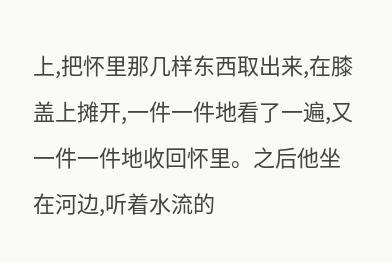上,把怀里那几样东西取出来,在膝盖上摊开,一件一件地看了一遍,又一件一件地收回怀里。之后他坐在河边,听着水流的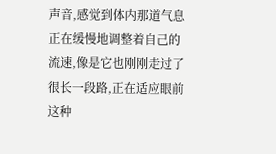声音,感觉到体内那道气息正在缓慢地调整着自己的流速,像是它也刚刚走过了很长一段路,正在适应眼前这种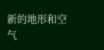新的地形和空气